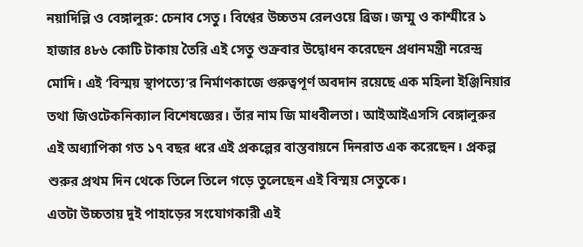নয়াদিল্লি ও বেঙ্গালুরু: চেনাব সেতু। বিশ্বের উচ্চতম রেলওয়ে ব্রিজ। জম্মু ও কাশ্মীরে ১ হাজার ৪৮৬ কোটি টাকায় তৈরি এই সেতু শুক্রবার উদ্বোধন করেছেন প্রধানমন্ত্রী নরেন্দ্র মোদি। এই ‘বিস্ময় স্থাপত্যে’র নির্মাণকাজে গুরুত্বপূর্ণ অবদান রয়েছে এক মহিলা ইঞ্জিনিয়ার তথা জিওটেকনিক্যাল বিশেষজ্ঞের। তাঁর নাম জি মাধবীলতা। আইআইএসসি বেঙ্গালুরুর এই অধ্যাপিকা গত ১৭ বছর ধরে এই প্রকল্পের বাস্তবায়নে দিনরাত এক করেছেন। প্রকল্প শুরুর প্রথম দিন থেকে তিলে তিলে গড়ে তুলেছেন এই বিস্ময় সেতুকে।
এতটা উচ্চতায় দুই পাহাড়ের সংযোগকারী এই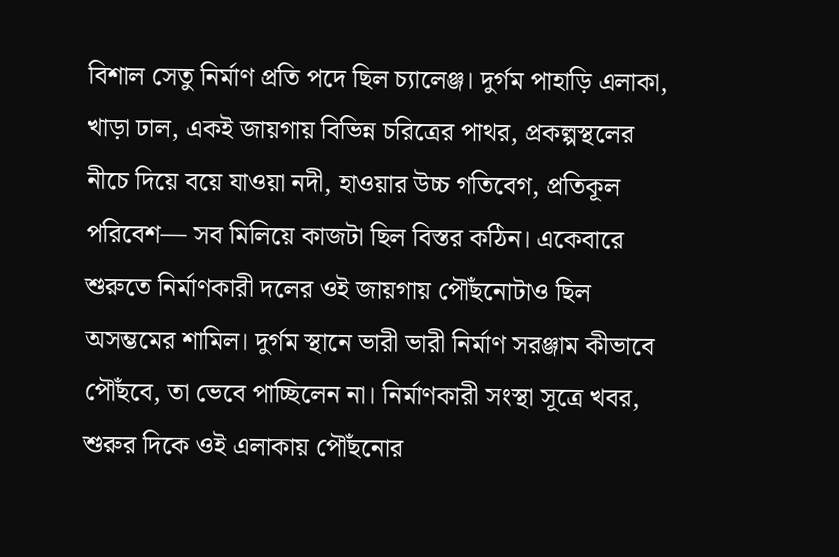বিশাল সেতু নির্মাণ প্রতি পদে ছিল চ্যালেঞ্জ। দুর্গম পাহাড়ি এলাকা, খাড়া ঢাল, একই জায়গায় বিভিন্ন চরিত্রের পাথর, প্রকল্পস্থলের নীচে দিয়ে বয়ে যাওয়া নদী, হাওয়ার উচ্চ গতিবেগ, প্রতিকূল পরিবেশ— সব মিলিয়ে কাজটা ছিল বিস্তর কঠিন। একেবারে শুরুতে নির্মাণকারী দলের ওই জায়গায় পৌঁছনোটাও ছিল অসম্ভমের শামিল। দুর্গম স্থানে ভারী ভারী নির্মাণ সরঞ্জাম কীভাবে পৌঁছবে, তা ভেবে পাচ্ছিলেন না। নির্মাণকারী সংস্থা সূত্রে খবর, শুরুর দিকে ওই এলাকায় পৌঁছনোর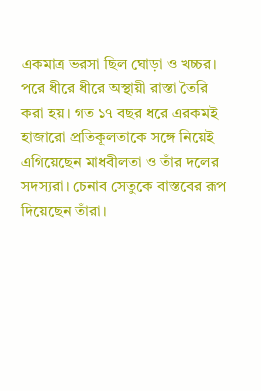একমাত্র ভরসা ছিল ঘোড়া ও খচ্চর। পরে ধীরে ধীরে অস্থায়ী রাস্তা তৈরি করা হয়। গত ১৭ বছর ধরে এরকমই হাজারো প্রতিকূলতাকে সঙ্গে নিয়েই এগিয়েছেন মাধবীলতা ও তাঁর দলের সদস্যরা। চেনাব সেতুকে বাস্তবের রূপ দিয়েছেন তাঁরা।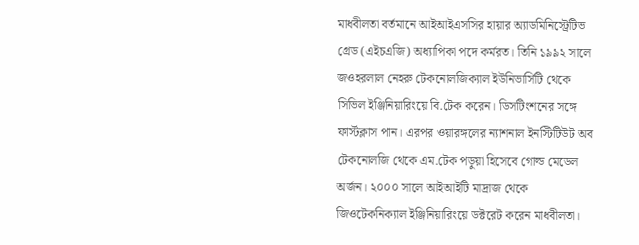মাধবীলতা বর্তমানে আইআইএসসির হায়ার অ্যাডমিনিস্ট্রেটিভ গ্রেড (এইচএজি) অধ্যাপিকা পদে কর্মরত। তিনি ১৯৯২ সালে জওহরলাল নেহরু টেকনোলজিক্যাল ইউনিভার্সিটি থেকে সিভিল ইঞ্জিনিয়ারিংয়ে বি.টেক করেন। ডিসটিংশনের সঙ্গে ফার্স্টক্লাস পান। এরপর ওয়ারঙ্গলের ন্যাশনাল ইনস্টিটিউট অব টেকনোলজি থেকে এম.টেক পড়ুয়া হিসেবে গোল্ড মেডেল অর্জন। ২০০০ সালে আইআইটি মাদ্রাজ থেকে জিওটেকনিক্যাল ইঞ্জিনিয়ারিংয়ে ডক্টরেট করেন মাধবীলতা।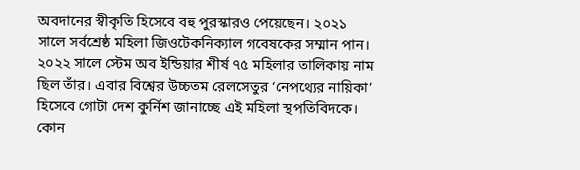অবদানের স্বীকৃতি হিসেবে বহু পুরস্কারও পেয়েছেন। ২০২১ সালে সর্বশ্রেষ্ঠ মহিলা জিওটেকনিক্যাল গবেষকের সম্মান পান। ২০২২ সালে স্টেম অব ইন্ডিয়ার শীর্ষ ৭৫ মহিলার তালিকায় নাম ছিল তাঁর। এবার বিশ্বের উচ্চতম রেলসেতুর ‘নেপথ্যের নায়িকা’ হিসেবে গোটা দেশ কুর্নিশ জানাচ্ছে এই মহিলা স্থপতিবিদকে।
কোন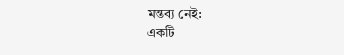মন্তব্য নেই:
একটি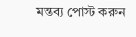মন্তব্য পোস্ট করুন